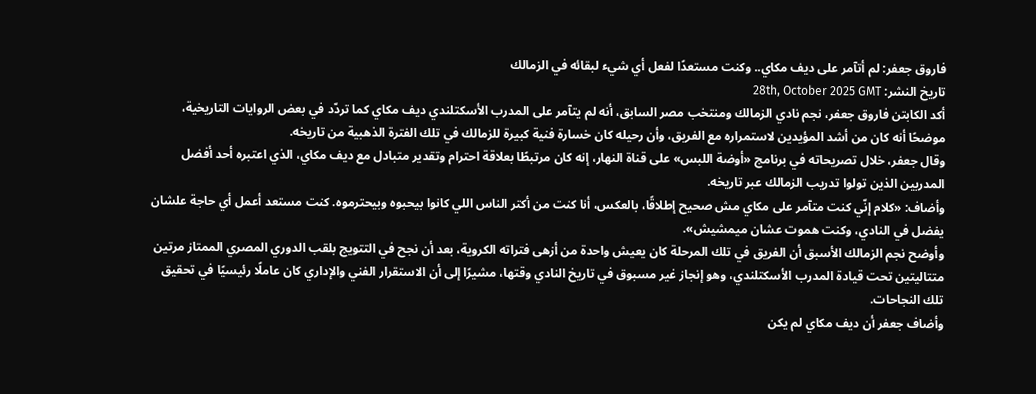فاروق جعفر: لم أتآمر على ديف مكاي.. وكنت مستعدًا لفعل أي شيء لبقائه في الزمالك
تاريخ النشر: 28th, October 2025 GMT
أكد الكابتن فاروق جعفر، نجم نادي الزمالك ومنتخب مصر السابق، أنه لم يتآمر على المدرب الأسكتلندي ديف مكاي كما تردّد في بعض الروايات التاريخية، موضحًا أنه كان من أشد المؤيدين لاستمراره مع الفريق، وأن رحيله كان خسارة فنية كبيرة للزمالك في تلك الفترة الذهبية من تاريخه.
وقال جعفر، خلال تصريحاته في برنامج «أوضة اللبس» على قناة النهار، إنه كان مرتبطًا بعلاقة احترام وتقدير متبادل مع ديف مكاي، الذي اعتبره أحد أفضل المدربين الذين تولوا تدريب الزمالك عبر تاريخه.
وأضاف: «كلام إنّي كنت متآمر على مكاي مش صحيح إطلاقًا، بالعكس، أنا كنت من أكتر الناس اللي كانوا بيحبوه وبيحترموه. كنت مستعد أعمل أي حاجة علشان يفضل في النادي، وكنت هموت عشان ميمشيش».
وأوضح نجم الزمالك الأسبق أن الفريق في تلك المرحلة كان يعيش واحدة من أزهى فتراته الكروية، بعد أن نجح في التتويج بلقب الدوري المصري الممتاز مرتين متتاليتين تحت قيادة المدرب الأسكتلندي، وهو إنجاز غير مسبوق في تاريخ النادي وقتها، مشيرًا إلى أن الاستقرار الفني والإداري كان عاملًا رئيسيًا في تحقيق تلك النجاحات.
وأضاف جعفر أن ديف مكاي لم يكن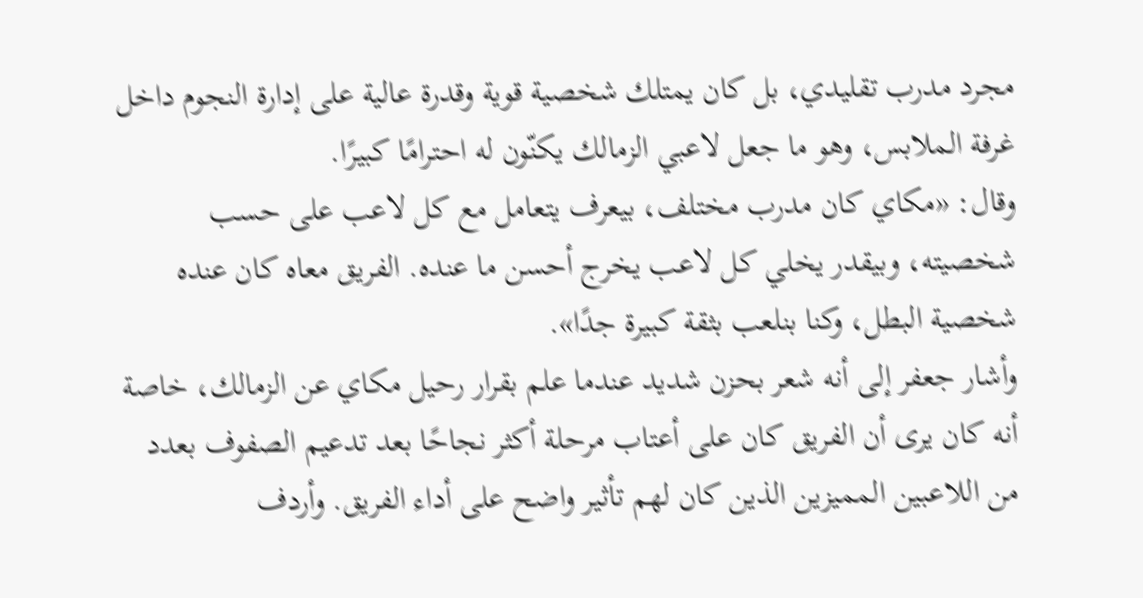مجرد مدرب تقليدي، بل كان يمتلك شخصية قوية وقدرة عالية على إدارة النجوم داخل غرفة الملابس، وهو ما جعل لاعبي الزمالك يكنّون له احترامًا كبيرًا.
وقال: «مكاي كان مدرب مختلف، بيعرف يتعامل مع كل لاعب على حسب شخصيته، وبيقدر يخلي كل لاعب يخرج أحسن ما عنده. الفريق معاه كان عنده شخصية البطل، وكنا بنلعب بثقة كبيرة جدًا».
وأشار جعفر إلى أنه شعر بحزن شديد عندما علم بقرار رحيل مكاي عن الزمالك، خاصة أنه كان يرى أن الفريق كان على أعتاب مرحلة أكثر نجاحًا بعد تدعيم الصفوف بعدد من اللاعبين المميزين الذين كان لهم تأثير واضح على أداء الفريق. وأردف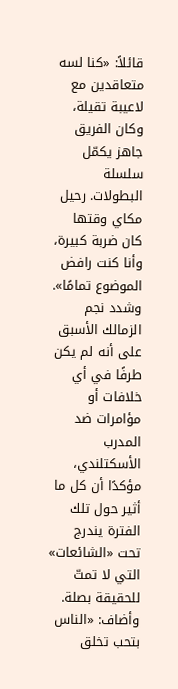قائلاً: «كنا لسه متعاقدين مع لاعيبة تقيلة، وكان الفريق جاهز يكمّل سلسلة البطولات. رحيل مكاي وقتها كان ضربة كبيرة، وأنا كنت رافض الموضوع تمامًا».
وشدد نجم الزمالك الأسبق على أنه لم يكن طرفًا في أي خلافات أو مؤامرات ضد المدرب الأسكتلندي، مؤكدًا أن كل ما أثير حول تلك الفترة يندرج تحت «الشائعات» التي لا تمتّ للحقيقة بصلة.
وأضاف: «الناس بتحب تخلق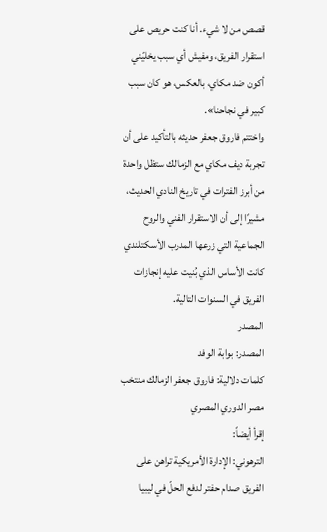قصص من لا شيء. أنا كنت حريص على استقرار الفريق، ومفيش أي سبب يخليّني أكون ضد مكاي، بالعكس، هو كان سبب كبير في نجاحنا».
واختتم فاروق جعفر حديثه بالتأكيد على أن تجربة ديف مكاي مع الزمالك ستظل واحدة من أبرز الفترات في تاريخ النادي الحديث، مشيرًا إلى أن الاستقرار الفني والروح الجماعية التي زرعها المدرب الأسكتلندي كانت الأساس الذي بُنيت عليه إنجازات الفريق في السنوات التالية.
المصدر
المصدر: بوابة الوفد
كلمات دلالية: فاروق جعفر الزمالك منتخب مصر الدوري المصري
إقرأ أيضاً:
الترهوني: الإدارة الأمريكية تراهن على الفريق صدام حفتر لدفع الحلّ في ليبيا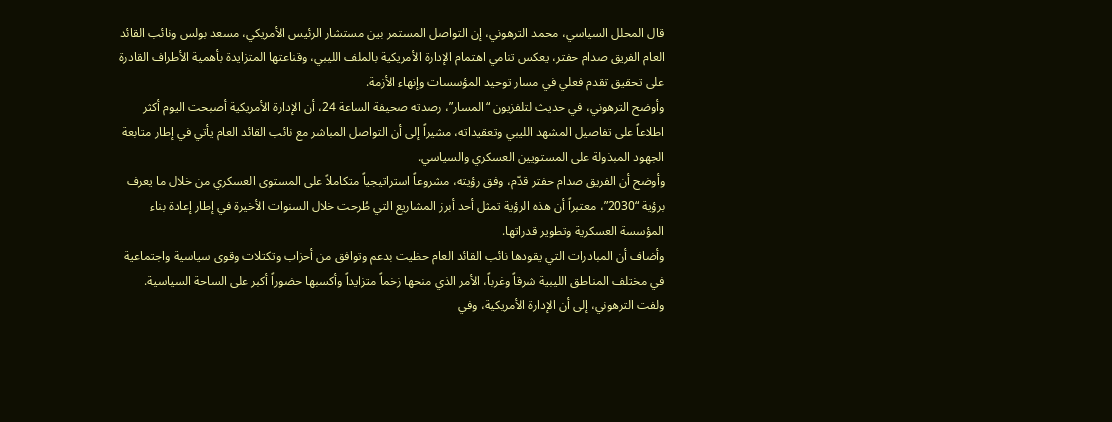قال المحلل السياسي، محمد الترهوني، إن التواصل المستمر بين مستشار الرئيس الأمريكي، مسعد بولس ونائب القائد العام الفريق صدام حفتر، يعكس تنامي اهتمام الإدارة الأمريكية بالملف الليبي، وقناعتها المتزايدة بأهمية الأطراف القادرة على تحقيق تقدم فعلي في مسار توحيد المؤسسات وإنهاء الأزمة.
وأوضح الترهوني، في حديث لتلفزيون “المسار”، رصدته صحيفة الساعة 24، أن الإدارة الأمريكية أصبحت اليوم أكثر اطلاعاً على تفاصيل المشهد الليبي وتعقيداته، مشيراً إلى أن التواصل المباشر مع نائب القائد العام يأتي في إطار متابعة الجهود المبذولة على المستويين العسكري والسياسي.
وأوضح أن الفريق صدام حفتر قدّم، وفق رؤيته، مشروعاً استراتيجياً متكاملاً على المستوى العسكري من خلال ما يعرف برؤية “2030”، معتبراً أن هذه الرؤية تمثل أحد أبرز المشاريع التي طُرحت خلال السنوات الأخيرة في إطار إعادة بناء المؤسسة العسكرية وتطوير قدراتها.
وأضاف أن المبادرات التي يقودها نائب القائد العام حظيت بدعم وتوافق من أحزاب وتكتلات وقوى سياسية واجتماعية في مختلف المناطق الليبية شرقاً وغرباً، الأمر الذي منحها زخماً متزايداً وأكسبها حضوراً أكبر على الساحة السياسية.
ولفت الترهوني، إلى أن الإدارة الأمريكية، وفي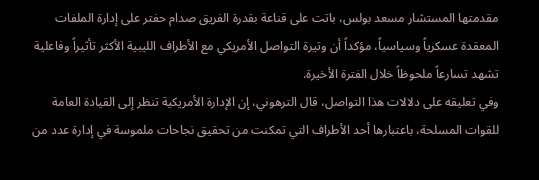مقدمتها المستشار مسعد بولس، باتت على قناعة بقدرة الفريق صدام حفتر على إدارة الملفات المعقدة عسكرياً وسياسياً، مؤكداً أن وتيرة التواصل الأمريكي مع الأطراف الليبية الأكثر تأثيراً وفاعلية تشهد تسارعاً ملحوظاً خلال الفترة الأخيرة.
وفي تعليقه على دلالات هذا التواصل، قال الترهوني، إن الإدارة الأمريكية تنظر إلى القيادة العامة للقوات المسلحة، باعتبارها أحد الأطراف التي تمكنت من تحقيق نجاحات ملموسة في إدارة عدد من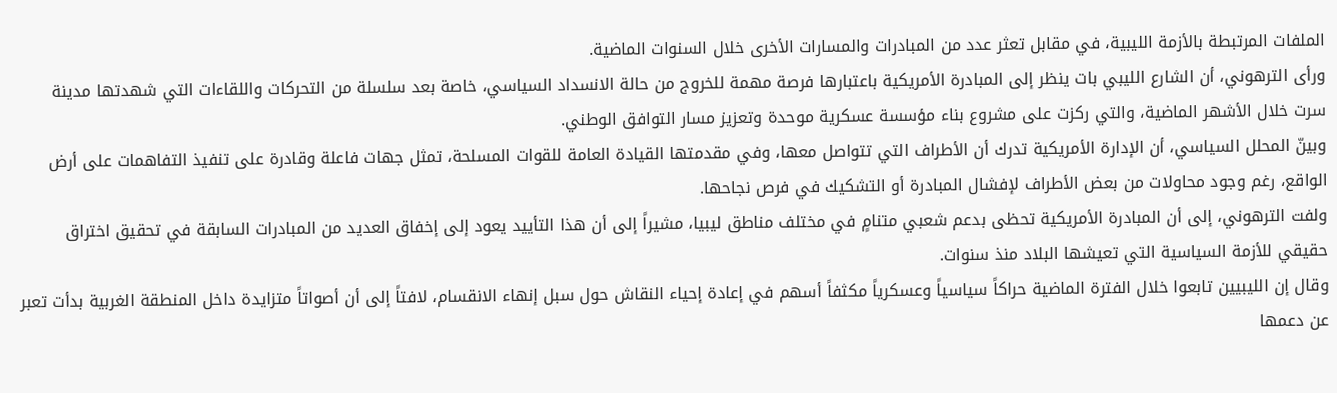الملفات المرتبطة بالأزمة الليبية، في مقابل تعثر عدد من المبادرات والمسارات الأخرى خلال السنوات الماضية.
ورأى الترهوني، أن الشارع الليبي بات ينظر إلى المبادرة الأمريكية باعتبارها فرصة مهمة للخروج من حالة الانسداد السياسي، خاصة بعد سلسلة من التحركات واللقاءات التي شهدتها مدينة سرت خلال الأشهر الماضية، والتي ركزت على مشروع بناء مؤسسة عسكرية موحدة وتعزيز مسار التوافق الوطني.
وبينّ المحلل السياسي، أن الإدارة الأمريكية تدرك أن الأطراف التي تتواصل معها، وفي مقدمتها القيادة العامة للقوات المسلحة، تمثل جهات فاعلة وقادرة على تنفيذ التفاهمات على أرض الواقع، رغم وجود محاولات من بعض الأطراف لإفشال المبادرة أو التشكيك في فرص نجاحها.
ولفت الترهوني، إلى أن المبادرة الأمريكية تحظى بدعم شعبي متنامٍ في مختلف مناطق ليبيا، مشيراً إلى أن هذا التأييد يعود إلى إخفاق العديد من المبادرات السابقة في تحقيق اختراق حقيقي للأزمة السياسية التي تعيشها البلاد منذ سنوات.
وقال إن الليبيين تابعوا خلال الفترة الماضية حراكاً سياسياً وعسكرياً مكثفاً أسهم في إعادة إحياء النقاش حول سبل إنهاء الانقسام، لافتاً إلى أن أصواتاً متزايدة داخل المنطقة الغربية بدأت تعبر عن دعمها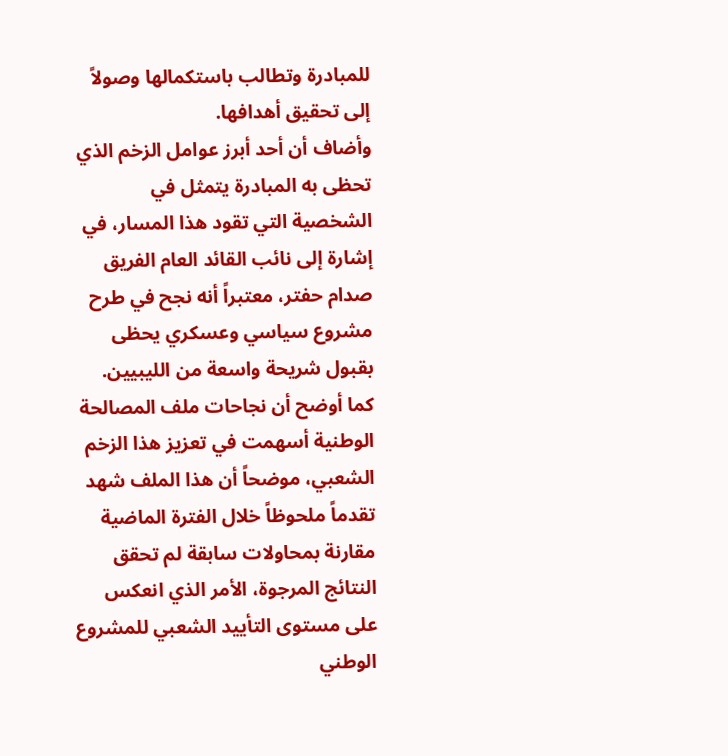للمبادرة وتطالب باستكمالها وصولاً إلى تحقيق أهدافها.
وأضاف أن أحد أبرز عوامل الزخم الذي تحظى به المبادرة يتمثل في الشخصية التي تقود هذا المسار، في إشارة إلى نائب القائد العام الفريق صدام حفتر، معتبراً أنه نجح في طرح مشروع سياسي وعسكري يحظى بقبول شريحة واسعة من الليبيين.
كما أوضح أن نجاحات ملف المصالحة الوطنية أسهمت في تعزيز هذا الزخم الشعبي، موضحاً أن هذا الملف شهد تقدماً ملحوظاً خلال الفترة الماضية مقارنة بمحاولات سابقة لم تحقق النتائج المرجوة، الأمر الذي انعكس على مستوى التأييد الشعبي للمشروع الوطني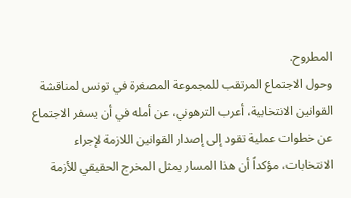المطروح.
وحول الاجتماع المرتقب للمجموعة المصغرة في تونس لمناقشة القوانين الانتخابية، أعرب الترهوني، عن أمله في أن يسفر الاجتماع عن خطوات عملية تقود إلى إصدار القوانين اللازمة لإجراء الانتخابات، مؤكداً أن هذا المسار يمثل المخرج الحقيقي للأزمة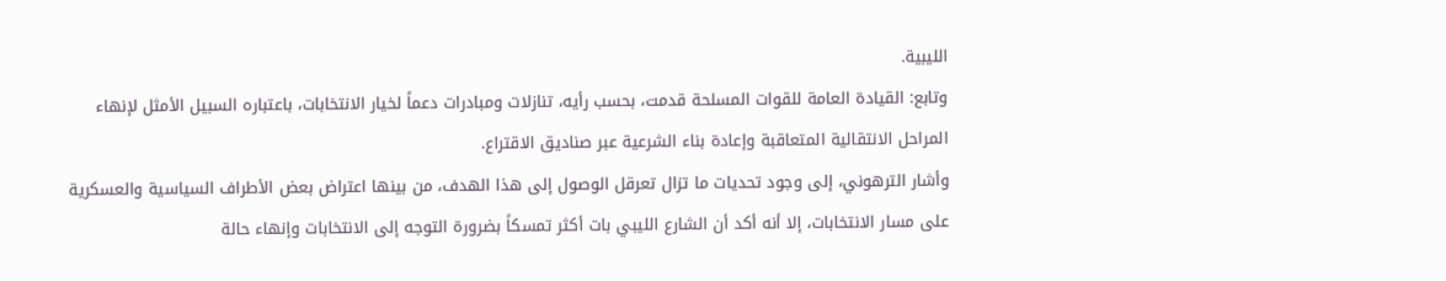الليبية.
وتابع: القيادة العامة للقوات المسلحة قدمت، بحسب رأيه، تنازلات ومبادرات دعماً لخيار الانتخابات، باعتباره السبيل الأمثل لإنهاء المراحل الانتقالية المتعاقبة وإعادة بناء الشرعية عبر صناديق الاقتراع.
وأشار الترهوني، إلى وجود تحديات ما تزال تعرقل الوصول إلى هذا الهدف، من بينها اعتراض بعض الأطراف السياسية والعسكرية على مسار الانتخابات، إلا أنه أكد أن الشارع الليبي بات أكثر تمسكاً بضرورة التوجه إلى الانتخابات وإنهاء حالة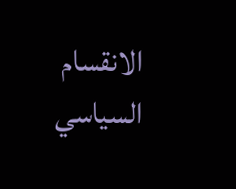الانقسام السياسي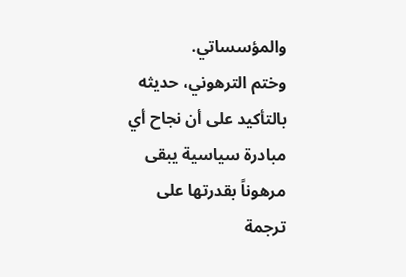والمؤسساتي.
وختم الترهوني، حديثه بالتأكيد على أن نجاح أي مبادرة سياسية يبقى مرهوناً بقدرتها على ترجمة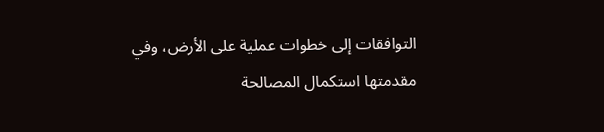التوافقات إلى خطوات عملية على الأرض، وفي مقدمتها استكمال المصالحة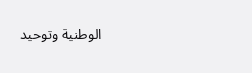الوطنية وتوحيد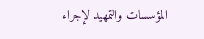المؤسسات والتمهيد لإجراء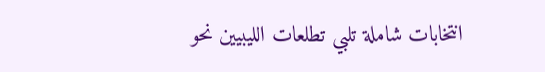انتخابات شاملة تلبي تطلعات الليبيين نحو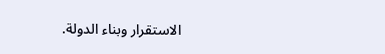الاستقرار وبناء الدولة.